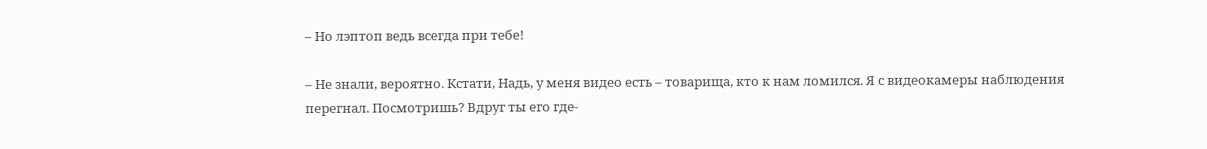– Но лэптоп ведь всегда при тебе!

– Не знали, вероятно. Кстати, Надь, у меня видео есть – товарища, кто к нам ломился. Я с видеокамеры наблюдения перегнал. Посмотришь? Вдруг ты его где-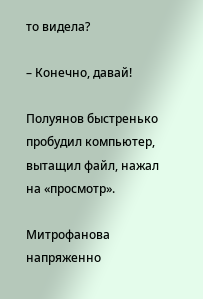то видела?

– Конечно, давай!

Полуянов быстренько пробудил компьютер, вытащил файл, нажал на «просмотр».

Митрофанова напряженно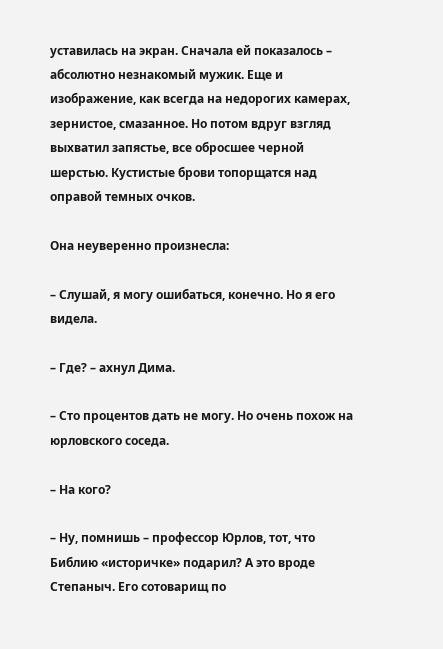уставилась на экран. Сначала ей показалось – абсолютно незнакомый мужик. Еще и изображение, как всегда на недорогих камерах, зернистое, смазанное. Но потом вдруг взгляд выхватил запястье, все обросшее черной шерстью. Кустистые брови топорщатся над оправой темных очков.

Она неуверенно произнесла:

– Слушай, я могу ошибаться, конечно. Но я его видела.

– Где? – ахнул Дима.

– Сто процентов дать не могу. Но очень похож на юрловского соседа.

– На кого?

– Ну, помнишь – профессор Юрлов, тот, что Библию «историчке» подарил? А это вроде Степаныч. Его сотоварищ по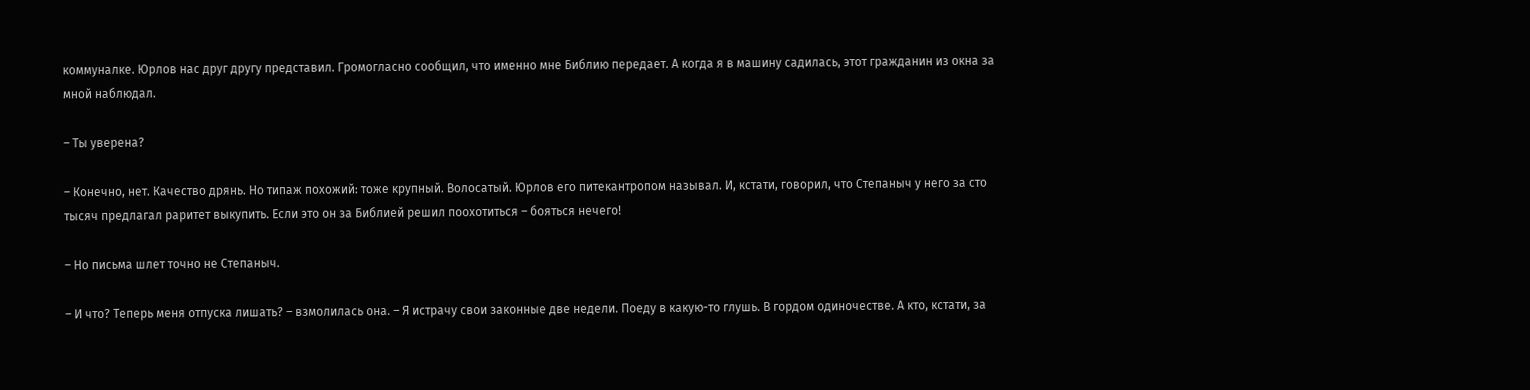коммуналке. Юрлов нас друг другу представил. Громогласно сообщил, что именно мне Библию передает. А когда я в машину садилась, этот гражданин из окна за мной наблюдал.

– Ты уверена?

– Конечно, нет. Качество дрянь. Но типаж похожий: тоже крупный. Волосатый. Юрлов его питекантропом называл. И, кстати, говорил, что Степаныч у него за сто тысяч предлагал раритет выкупить. Если это он за Библией решил поохотиться – бояться нечего!

– Но письма шлет точно не Степаныч.

– И что? Теперь меня отпуска лишать? – взмолилась она. – Я истрачу свои законные две недели. Поеду в какую-то глушь. В гордом одиночестве. А кто, кстати, за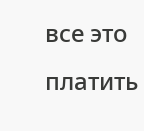все это платить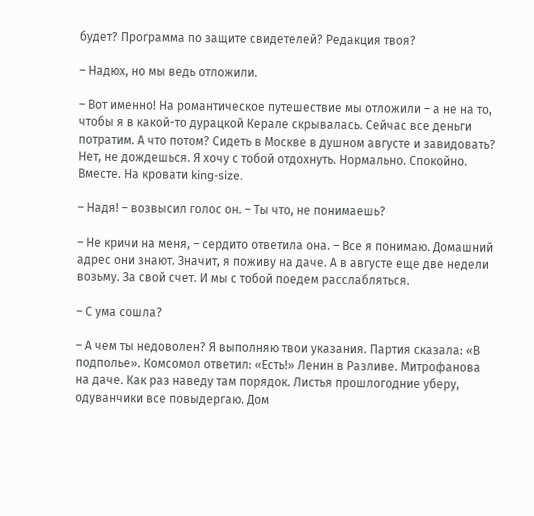будет? Программа по защите свидетелей? Редакция твоя?

– Надюх, но мы ведь отложили.

– Вот именно! На романтическое путешествие мы отложили – а не на то, чтобы я в какой-то дурацкой Керале скрывалась. Сейчас все деньги потратим. А что потом? Сидеть в Москве в душном августе и завидовать? Нет, не дождешься. Я хочу с тобой отдохнуть. Нормально. Спокойно. Вместе. На кровати king-size.

– Надя! – возвысил голос он. – Ты что, не понимаешь?

– Не кричи на меня, – сердито ответила она. – Все я понимаю. Домашний адрес они знают. Значит, я поживу на даче. А в августе еще две недели возьму. За свой счет. И мы с тобой поедем расслабляться.

– С ума сошла?

– А чем ты недоволен? Я выполняю твои указания. Партия сказала: «В подполье». Комсомол ответил: «Есть!» Ленин в Разливе. Митрофанова на даче. Как раз наведу там порядок. Листья прошлогодние уберу, одуванчики все повыдергаю. Дом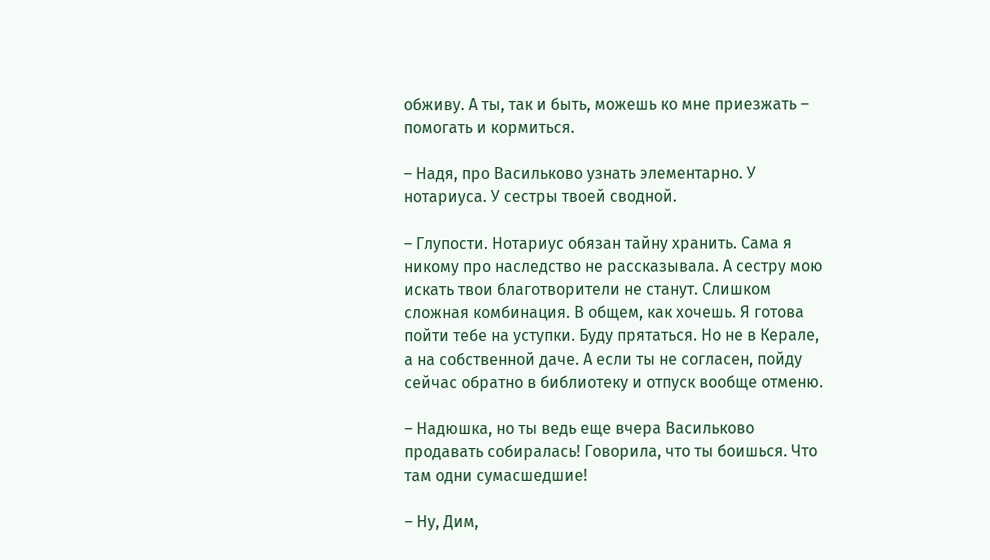обживу. А ты, так и быть, можешь ко мне приезжать – помогать и кормиться.

– Надя, про Васильково узнать элементарно. У нотариуса. У сестры твоей сводной.

– Глупости. Нотариус обязан тайну хранить. Сама я никому про наследство не рассказывала. А сестру мою искать твои благотворители не станут. Слишком сложная комбинация. В общем, как хочешь. Я готова пойти тебе на уступки. Буду прятаться. Но не в Керале, а на собственной даче. А если ты не согласен, пойду сейчас обратно в библиотеку и отпуск вообще отменю.

– Надюшка, но ты ведь еще вчера Васильково продавать собиралась! Говорила, что ты боишься. Что там одни сумасшедшие!

– Ну, Дим,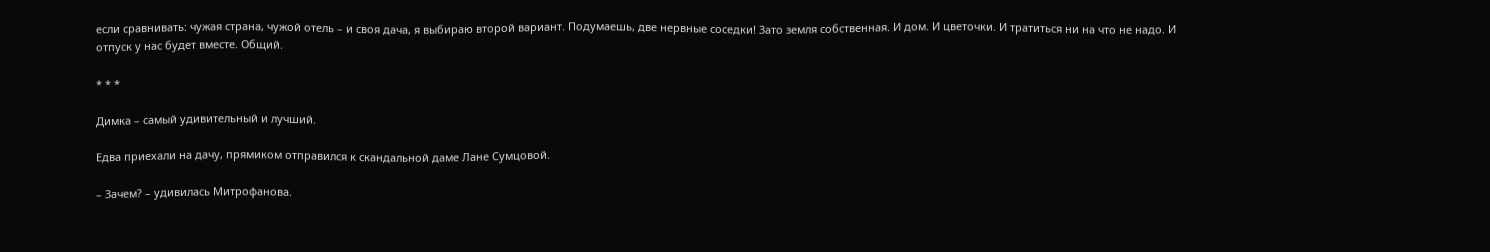если сравнивать: чужая страна, чужой отель – и своя дача, я выбираю второй вариант. Подумаешь, две нервные соседки! Зато земля собственная. И дом. И цветочки. И тратиться ни на что не надо. И отпуск у нас будет вместе. Общий.

* * *

Димка – самый удивительный и лучший.

Едва приехали на дачу, прямиком отправился к скандальной даме Лане Сумцовой.

– Зачем? – удивилась Митрофанова.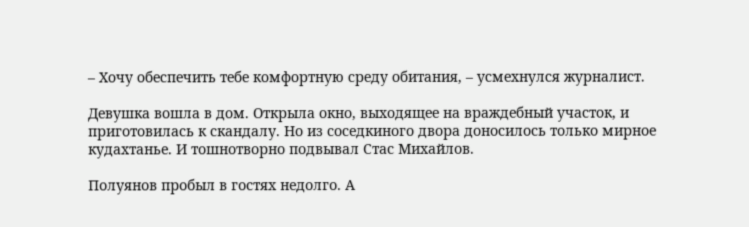– Хочу обеспечить тебе комфортную среду обитания, – усмехнулся журналист.

Девушка вошла в дом. Открыла окно, выходящее на враждебный участок, и приготовилась к скандалу. Но из соседкиного двора доносилось только мирное кудахтанье. И тошнотворно подвывал Стас Михайлов.

Полуянов пробыл в гостях недолго. А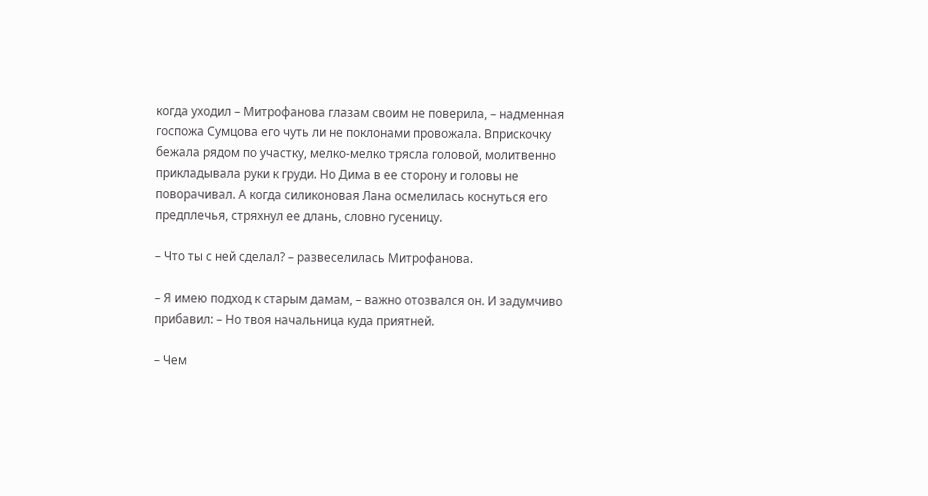когда уходил – Митрофанова глазам своим не поверила, – надменная госпожа Сумцова его чуть ли не поклонами провожала. Вприскочку бежала рядом по участку, мелко-мелко трясла головой, молитвенно прикладывала руки к груди. Но Дима в ее сторону и головы не поворачивал. А когда силиконовая Лана осмелилась коснуться его предплечья, стряхнул ее длань, словно гусеницу.

– Что ты с ней сделал? – развеселилась Митрофанова.

– Я имею подход к старым дамам, – важно отозвался он. И задумчиво прибавил: – Но твоя начальница куда приятней.

– Чем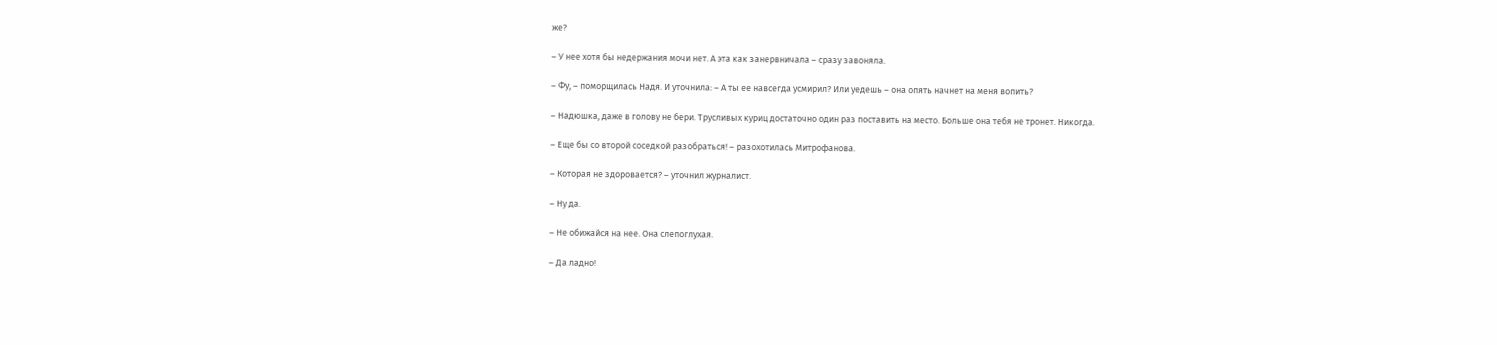же?

– У нее хотя бы недержания мочи нет. А эта как занервничала – сразу завоняла.

– Фу, – поморщилась Надя. И уточнила: – А ты ее навсегда усмирил? Или уедешь – она опять начнет на меня вопить?

– Надюшка, даже в голову не бери. Трусливых куриц достаточно один раз поставить на место. Больше она тебя не тронет. Никогда.

– Еще бы со второй соседкой разобраться! – разохотилась Митрофанова.

– Которая не здоровается? – уточнил журналист.

– Ну да.

– Не обижайся на нее. Она слепоглухая.

– Да ладно!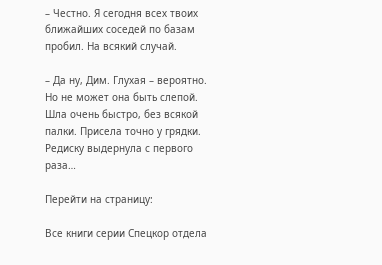– Честно. Я сегодня всех твоих ближайших соседей по базам пробил. На всякий случай.

– Да ну, Дим. Глухая – вероятно. Но не может она быть слепой. Шла очень быстро, без всякой палки. Присела точно у грядки. Редиску выдернула с первого раза…

Перейти на страницу:

Все книги серии Спецкор отдела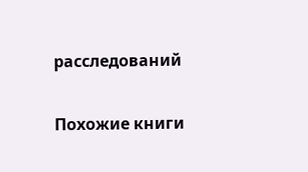расследований

Похожие книги